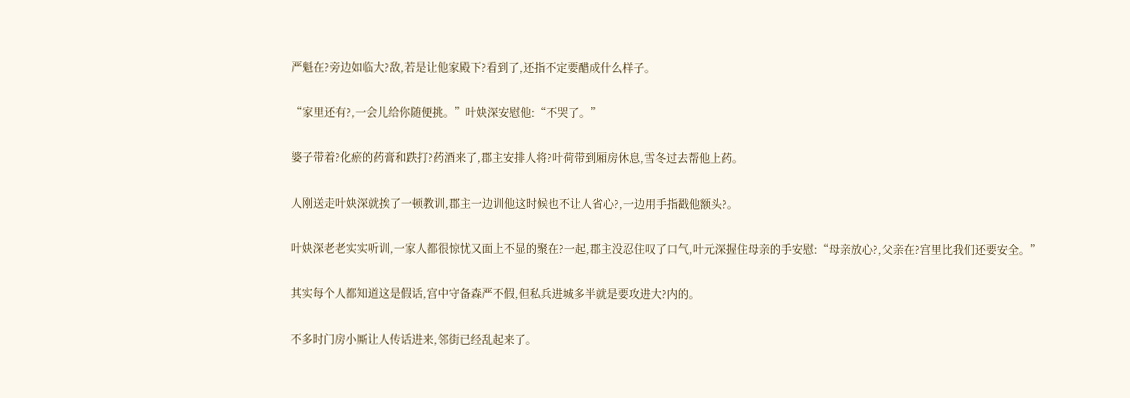严魁在?旁边如临大?敌,若是让他家殿下?看到了,还指不定要醋成什么样子。

“家里还有?,一会儿给你随便挑。”叶妜深安慰他:“不哭了。”

婆子带着?化瘀的药膏和跌打?药酒来了,郡主安排人将?叶荷带到厢房休息,雪冬过去帮他上药。

人刚送走叶妜深就挨了一顿教训,郡主一边训他这时候也不让人省心?,一边用手指戳他额头?。

叶妜深老老实实听训,一家人都很惊忧又面上不显的聚在?一起,郡主没忍住叹了口气,叶元深握住母亲的手安慰:“母亲放心?,父亲在?宫里比我们还要安全。”

其实每个人都知道这是假话,宫中守备森严不假,但私兵进城多半就是要攻进大?内的。

不多时门房小厮让人传话进来,邻街已经乱起来了。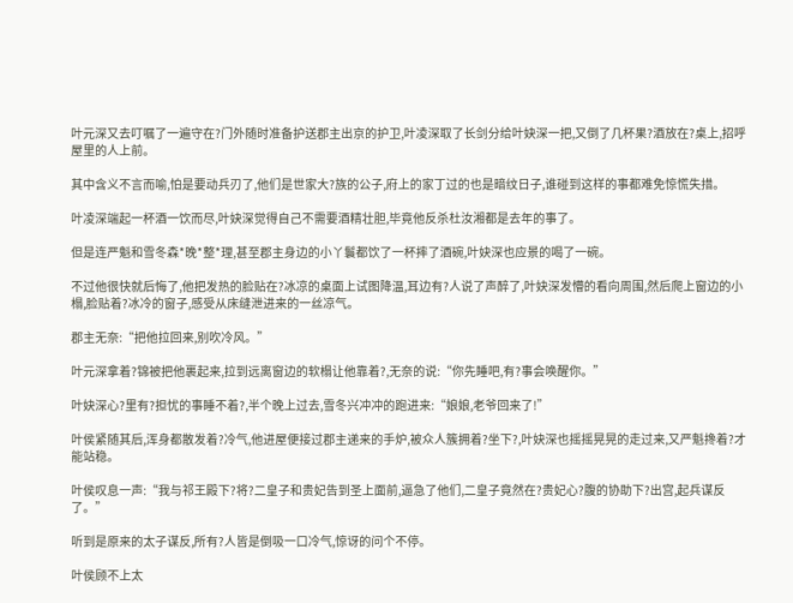叶元深又去叮嘱了一遍守在?门外随时准备护送郡主出京的护卫,叶凌深取了长剑分给叶妜深一把,又倒了几杯果?酒放在?桌上,招呼屋里的人上前。

其中含义不言而喻,怕是要动兵刃了,他们是世家大?族的公子,府上的家丁过的也是暗纹日子,谁碰到这样的事都难免惊慌失措。

叶凌深端起一杯酒一饮而尽,叶妜深觉得自己不需要酒精壮胆,毕竟他反杀杜汝湘都是去年的事了。

但是连严魁和雪冬森*晚*整*理,甚至郡主身边的小丫鬟都饮了一杯摔了酒碗,叶妜深也应景的喝了一碗。

不过他很快就后悔了,他把发热的脸贴在?冰凉的桌面上试图降温,耳边有?人说了声醉了,叶妜深发懵的看向周围,然后爬上窗边的小榻,脸贴着?冰冷的窗子,感受从床缝泄进来的一丝凉气。

郡主无奈:“把他拉回来,别吹冷风。”

叶元深拿着?锦被把他裹起来,拉到远离窗边的软榻让他靠着?,无奈的说:“你先睡吧,有?事会唤醒你。”

叶妜深心?里有?担忧的事睡不着?,半个晚上过去,雪冬兴冲冲的跑进来:“娘娘,老爷回来了!”

叶侯紧随其后,浑身都散发着?冷气,他进屋便接过郡主递来的手炉,被众人簇拥着?坐下?,叶妜深也摇摇晃晃的走过来,又严魁搀着?才能站稳。

叶侯叹息一声:“我与祁王殿下?将?二皇子和贵妃告到圣上面前,逼急了他们,二皇子竟然在?贵妃心?腹的协助下?出宫,起兵谋反了。”

听到是原来的太子谋反,所有?人皆是倒吸一口冷气,惊讶的问个不停。

叶侯顾不上太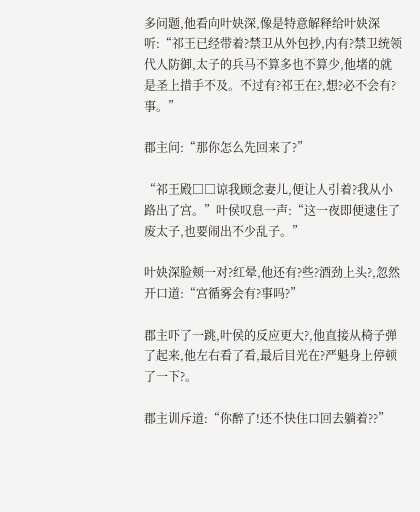多问题,他看向叶妜深,像是特意解释给叶妜深听:“祁王已经带着?禁卫从外包抄,内有?禁卫统领代人防御,太子的兵马不算多也不算少,他堵的就是圣上措手不及。不过有?祁王在?,想?必不会有?事。”

郡主问:“那你怎么先回来了?”

“祁王殿□□谅我顾念妻儿,便让人引着?我从小路出了宫。”叶侯叹息一声:“这一夜即便逮住了废太子,也要闹出不少乱子。”

叶妜深脸颊一对?红晕,他还有?些?酒劲上头?,忽然开口道:“宫循雾会有?事吗?”

郡主吓了一跳,叶侯的反应更大?,他直接从椅子弹了起来,他左右看了看,最后目光在?严魁身上停顿了一下?。

郡主训斥道:“你醉了!还不快住口回去躺着??”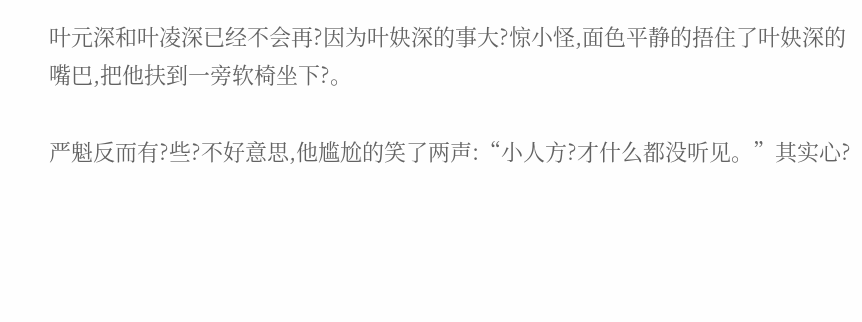叶元深和叶凌深已经不会再?因为叶妜深的事大?惊小怪,面色平静的捂住了叶妜深的嘴巴,把他扶到一旁软椅坐下?。

严魁反而有?些?不好意思,他尴尬的笑了两声:“小人方?才什么都没听见。”其实心?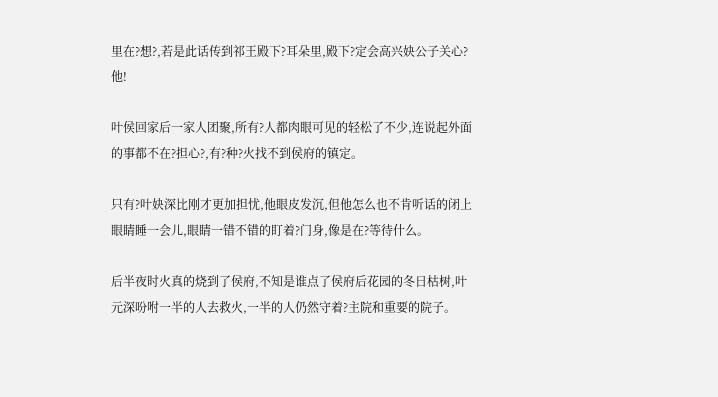里在?想?,若是此话传到祁王殿下?耳朵里,殿下?定会高兴妜公子关心?他!

叶侯回家后一家人团聚,所有?人都肉眼可见的轻松了不少,连说起外面的事都不在?担心?,有?种?火找不到侯府的镇定。

只有?叶妜深比刚才更加担忧,他眼皮发沉,但他怎么也不肯听话的闭上眼睛睡一会儿,眼睛一错不错的盯着?门身,像是在?等待什么。

后半夜时火真的烧到了侯府,不知是谁点了侯府后花园的冬日枯树,叶元深吩咐一半的人去救火,一半的人仍然守着?主院和重要的院子。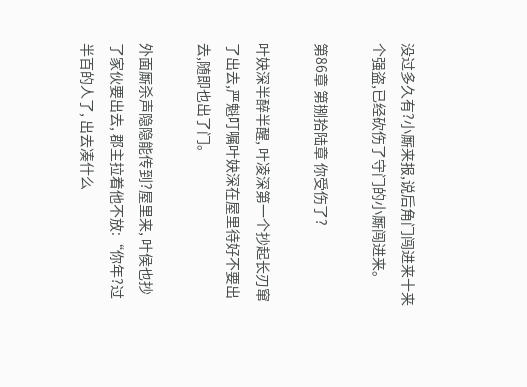没过多久有?小厮来报,说后角门闯进来十来个强盗,已经砍伤了守门的小厮闯进来。

第86章 第捌拾陆章 你受伤了?

叶妜深半醉半醒, 叶凌深第一个抄起长刃窜了出去,严魁叮嘱叶妜深在屋里待好不要出去,随即也出了门。

外面厮杀声隐隐能传到?屋里来, 叶侯也抄了家伙要出去, 郡主拉着他不放:“你年?过半百的人了, 出去凑什么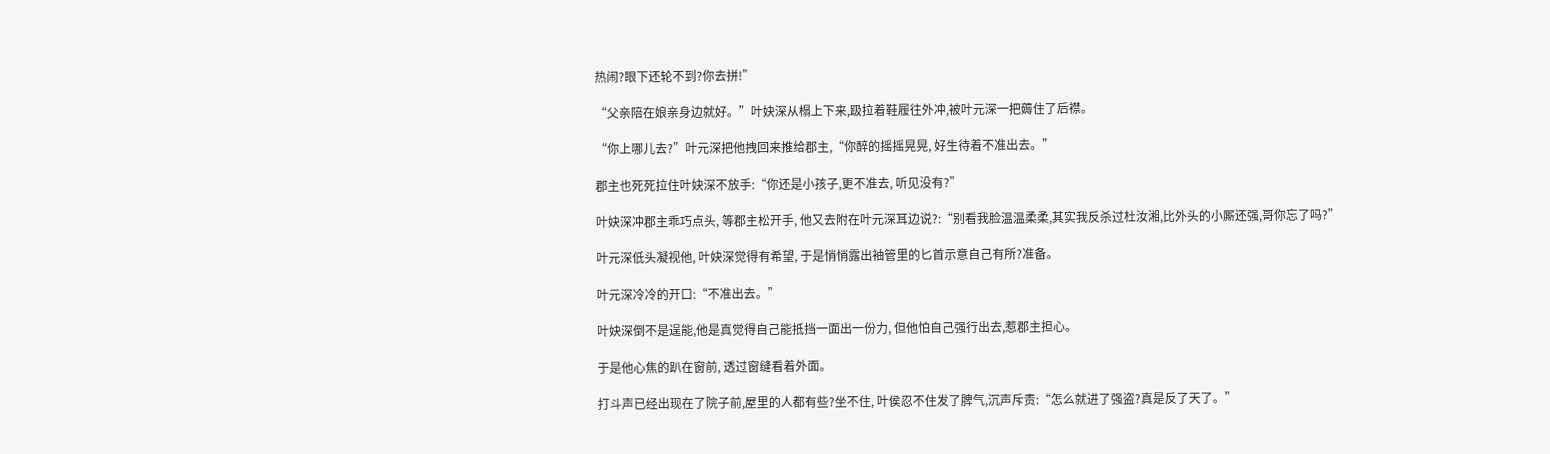热闹?眼下还轮不到?你去拼!”

“父亲陪在娘亲身边就好。”叶妜深从榻上下来,趿拉着鞋履往外冲,被叶元深一把薅住了后襟。

“你上哪儿去?”叶元深把他拽回来推给郡主,“你醉的摇摇晃晃, 好生待着不准出去。”

郡主也死死拉住叶妜深不放手:“你还是小孩子,更不准去, 听见没有?”

叶妜深冲郡主乖巧点头, 等郡主松开手, 他又去附在叶元深耳边说?:“别看我脸温温柔柔,其实我反杀过杜汝湘,比外头的小厮还强,哥你忘了吗?”

叶元深低头凝视他, 叶妜深觉得有希望, 于是悄悄露出袖管里的匕首示意自己有所?准备。

叶元深冷冷的开口:“不准出去。”

叶妜深倒不是逞能,他是真觉得自己能抵挡一面出一份力, 但他怕自己强行出去,惹郡主担心。

于是他心焦的趴在窗前, 透过窗缝看着外面。

打斗声已经出现在了院子前,屋里的人都有些?坐不住, 叶侯忍不住发了脾气,沉声斥责:“怎么就进了强盗?真是反了天了。”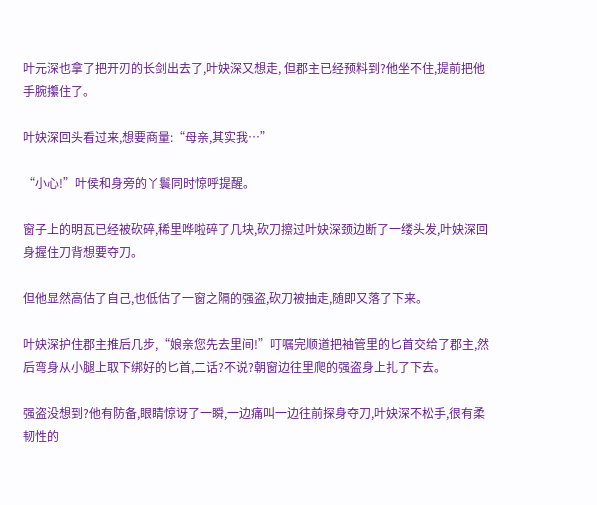叶元深也拿了把开刃的长剑出去了,叶妜深又想走, 但郡主已经预料到?他坐不住,提前把他手腕攥住了。

叶妜深回头看过来,想要商量:“母亲,其实我…”

“小心!”叶侯和身旁的丫鬟同时惊呼提醒。

窗子上的明瓦已经被砍碎,稀里哗啦碎了几块,砍刀擦过叶妜深颈边断了一缕头发,叶妜深回身握住刀背想要夺刀。

但他显然高估了自己,也低估了一窗之隔的强盗,砍刀被抽走,随即又落了下来。

叶妜深护住郡主推后几步,“娘亲您先去里间!”叮嘱完顺道把袖管里的匕首交给了郡主,然后弯身从小腿上取下绑好的匕首,二话?不说?朝窗边往里爬的强盗身上扎了下去。

强盗没想到?他有防备,眼睛惊讶了一瞬,一边痛叫一边往前探身夺刀,叶妜深不松手,很有柔韧性的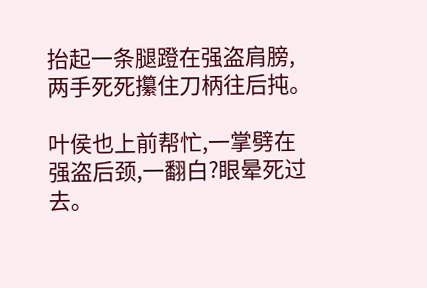抬起一条腿蹬在强盗肩膀,两手死死攥住刀柄往后扽。

叶侯也上前帮忙,一掌劈在强盗后颈,一翻白?眼晕死过去。